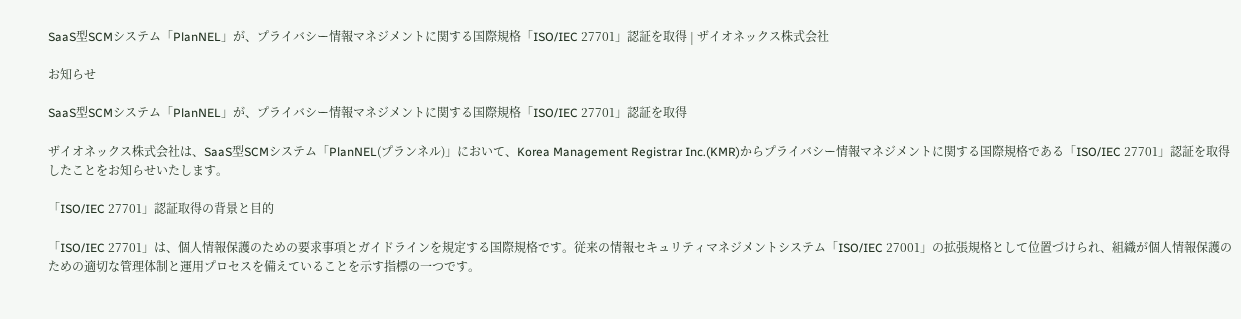SaaS型SCMシステム「PlanNEL」が、プライバシー情報マネジメントに関する国際規格「ISO/IEC 27701」認証を取得 | ザイオネックス株式会社

お知らせ

SaaS型SCMシステム「PlanNEL」が、プライバシー情報マネジメントに関する国際規格「ISO/IEC 27701」認証を取得

ザイオネックス株式会社は、SaaS型SCMシステム「PlanNEL(プランネル)」において、Korea Management Registrar Inc.(KMR)からプライバシー情報マネジメントに関する国際規格である「ISO/IEC 27701」認証を取得したことをお知らせいたします。

「ISO/IEC 27701」認証取得の背景と目的

「ISO/IEC 27701」は、個人情報保護のための要求事項とガイドラインを規定する国際規格です。従来の情報セキュリティマネジメントシステム「ISO/IEC 27001」の拡張規格として位置づけられ、組織が個人情報保護のための適切な管理体制と運用プロセスを備えていることを示す指標の一つです。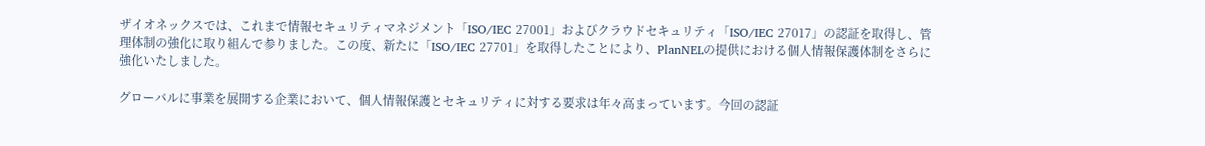ザイオネックスでは、これまで情報セキュリティマネジメント「ISO/IEC 27001」およびクラウドセキュリティ「ISO/IEC 27017」の認証を取得し、管理体制の強化に取り組んで参りました。この度、新たに「ISO/IEC 27701」を取得したことにより、PlanNELの提供における個人情報保護体制をさらに強化いたしました。

グローバルに事業を展開する企業において、個人情報保護とセキュリティに対する要求は年々高まっています。今回の認証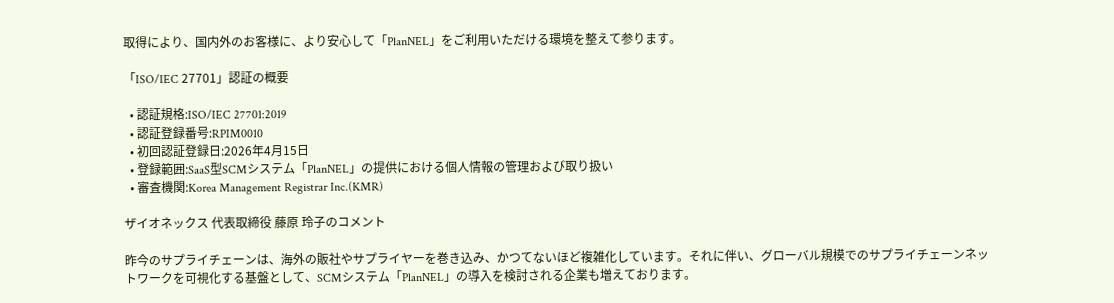取得により、国内外のお客様に、より安心して「PlanNEL」をご利用いただける環境を整えて参ります。

「ISO/IEC 27701」認証の概要

  • 認証規格:ISO/IEC 27701:2019
  • 認証登録番号:RPIM0010
  • 初回認証登録日:2026年4月15日
  • 登録範囲:SaaS型SCMシステム「PlanNEL」の提供における個人情報の管理および取り扱い
  • 審査機関:Korea Management Registrar Inc.(KMR)

ザイオネックス 代表取締役 藤原 玲子のコメント

昨今のサプライチェーンは、海外の販社やサプライヤーを巻き込み、かつてないほど複雑化しています。それに伴い、グローバル規模でのサプライチェーンネットワークを可視化する基盤として、SCMシステム「PlanNEL」の導入を検討される企業も増えております。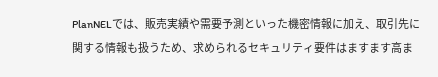PlanNELでは、販売実績や需要予測といった機密情報に加え、取引先に関する情報も扱うため、求められるセキュリティ要件はますます高ま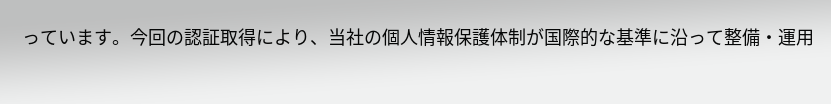っています。今回の認証取得により、当社の個人情報保護体制が国際的な基準に沿って整備・運用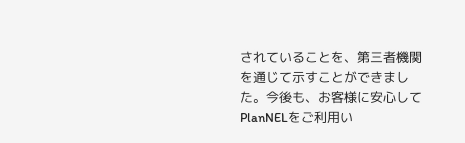されていることを、第三者機関を通じて示すことができました。今後も、お客様に安心してPlanNELをご利用い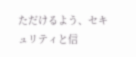ただけるよう、セキュリティと信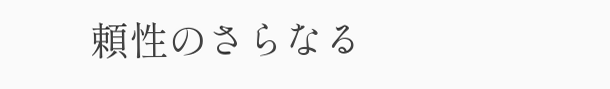頼性のさらなる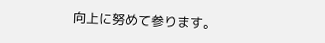向上に努めて参ります。